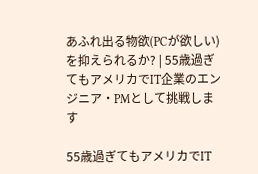あふれ出る物欲(PCが欲しい)を抑えられるか? | 55歳過ぎてもアメリカでIT企業のエンジニア・PMとして挑戦します

55歳過ぎてもアメリカでIT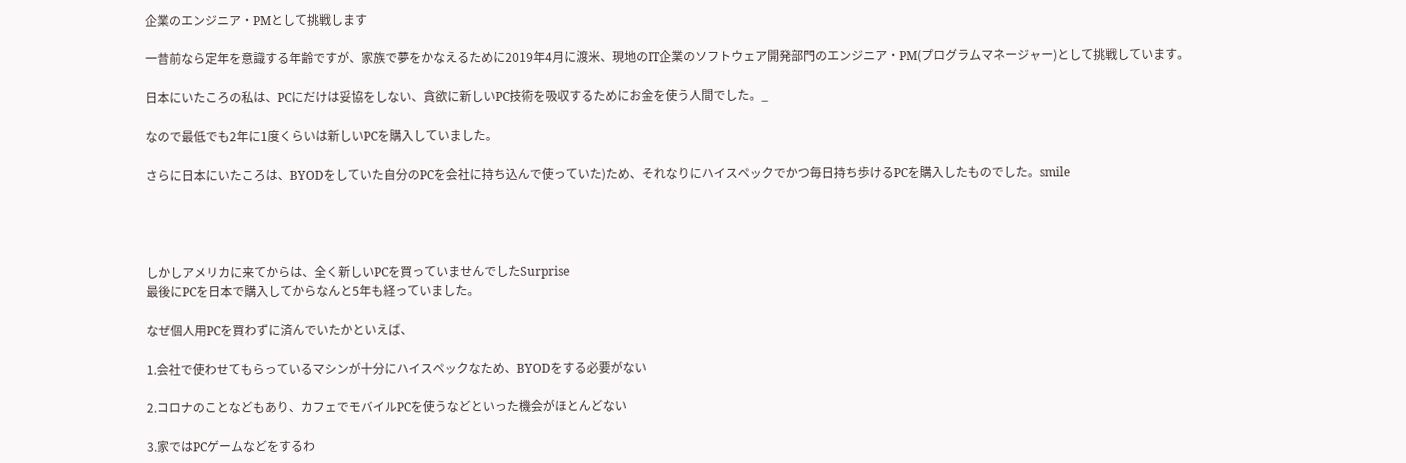企業のエンジニア・PMとして挑戦します

一昔前なら定年を意識する年齢ですが、家族で夢をかなえるために2019年4月に渡米、現地のIT企業のソフトウェア開発部門のエンジニア・PM(プログラムマネージャー)として挑戦しています。

日本にいたころの私は、PCにだけは妥協をしない、貪欲に新しいPC技術を吸収するためにお金を使う人間でした。_

なので最低でも2年に1度くらいは新しいPCを購入していました。

さらに日本にいたころは、BYODをしていた自分のPCを会社に持ち込んで使っていた)ため、それなりにハイスペックでかつ毎日持ち歩けるPCを購入したものでした。smile




しかしアメリカに来てからは、全く新しいPCを買っていませんでしたSurprise
最後にPCを日本で購入してからなんと5年も経っていました。

なぜ個人用PCを買わずに済んでいたかといえば、

1.会社で使わせてもらっているマシンが十分にハイスペックなため、BYODをする必要がない

2.コロナのことなどもあり、カフェでモバイルPCを使うなどといった機会がほとんどない

3.家ではPCゲームなどをするわ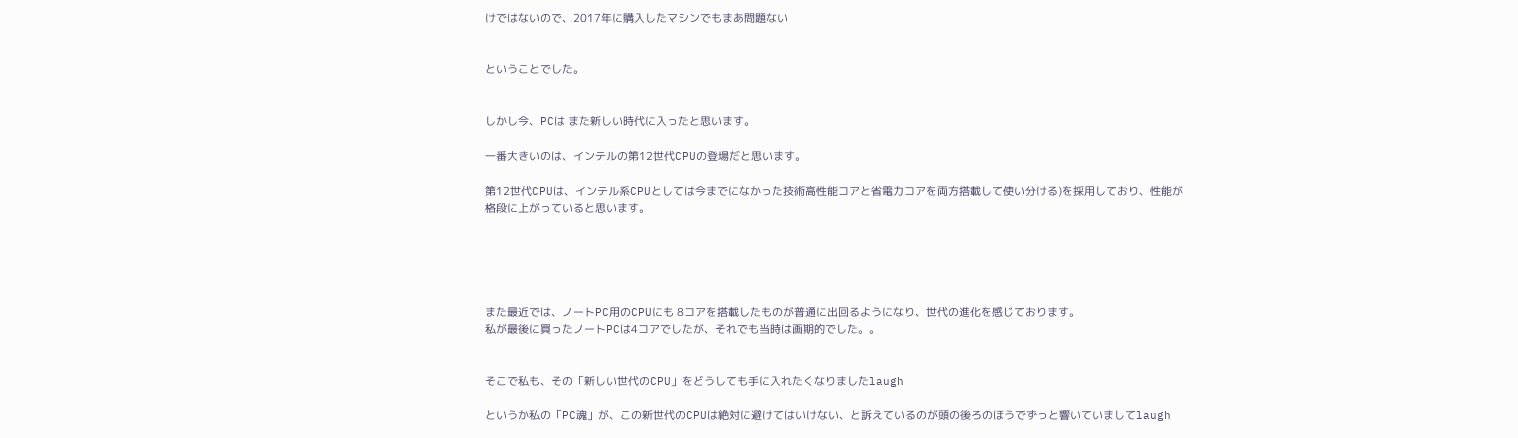けではないので、2017年に購入したマシンでもまあ問題ない


ということでした。


しかし今、PCは また新しい時代に入ったと思います。

一番大きいのは、インテルの第12世代CPUの登場だと思います。

第12世代CPUは、インテル系CPUとしては今までになかった技術高性能コアと省電力コアを両方搭載して使い分ける)を採用しており、性能が格段に上がっていると思います。





また最近では、ノートPC用のCPUにも 8コアを搭載したものが普通に出回るようになり、世代の進化を感じております。
私が最後に買ったノートPCは4コアでしたが、それでも当時は画期的でした。。


そこで私も、その「新しい世代のCPU」をどうしても手に入れたくなりましたlaugh

というか私の「PC魂」が、この新世代のCPUは絶対に避けてはいけない、と訴えているのが頭の後ろのほうでずっと響いていましてlaugh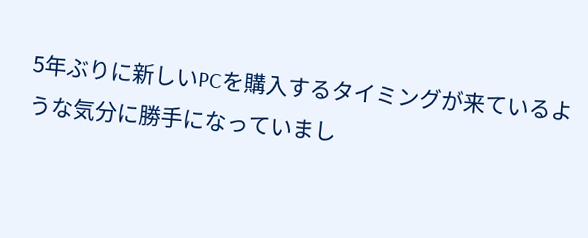5年ぶりに新しいPCを購入するタイミングが来ているような気分に勝手になっていまし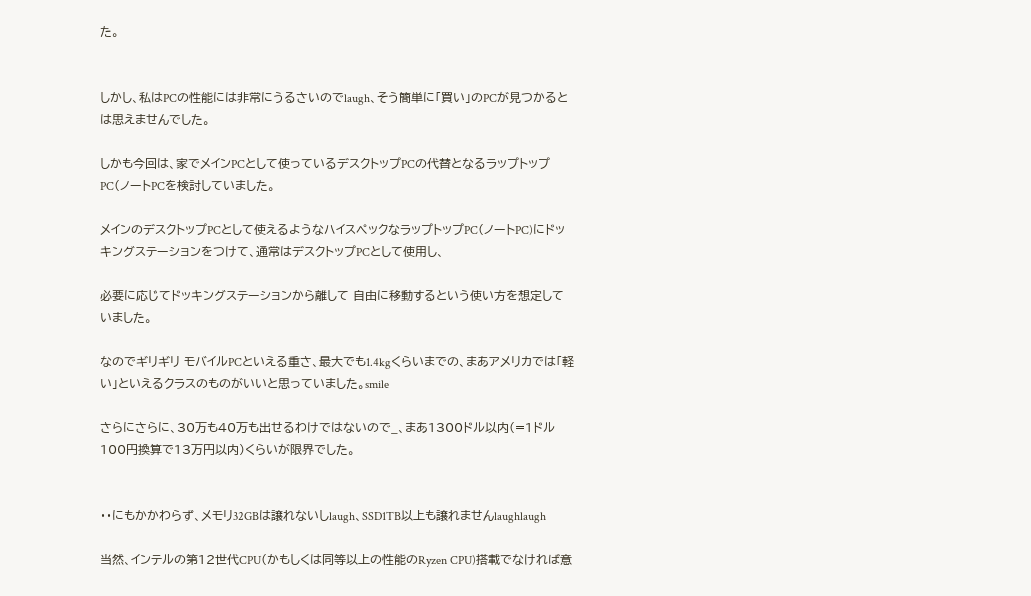た。


しかし、私はPCの性能には非常にうるさいのでlaugh、そう簡単に「買い」のPCが見つかるとは思えませんでした。

しかも今回は、家でメインPCとして使っているデスクトップPCの代替となるラップトップPC(ノートPCを検討していました。

メインのデスクトップPCとして使えるようなハイスペックなラップトップPC(ノートPC)にドッキングステーションをつけて、通常はデスクトップPCとして使用し、

必要に応じてドッキングステーションから離して 自由に移動するという使い方を想定していました。

なのでギリギリ モバイルPCといえる重さ、最大でも1.4kgくらいまでの、まあアメリカでは「軽い」といえるクラスのものがいいと思っていました。smile

さらにさらに、30万も40万も出せるわけではないので_、まあ1300ドル以内(=1ドル100円換算で13万円以内)くらいが限界でした。


・・にもかかわらず、メモリ32GBは譲れないしlaugh、SSD1TB以上も譲れませんlaughlaugh

当然、インテルの第12世代CPU(かもしくは同等以上の性能のRyzen CPU)搭載でなければ意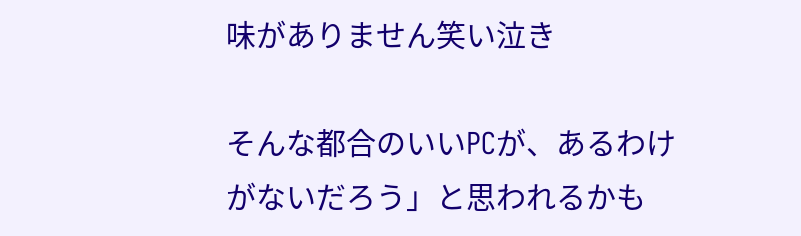味がありません笑い泣き

そんな都合のいいPCが、あるわけがないだろう」と思われるかも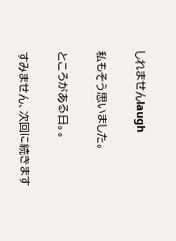しれませんlaugh

私もそう思いました。

ところがある日。。

すみません、次回に続きます